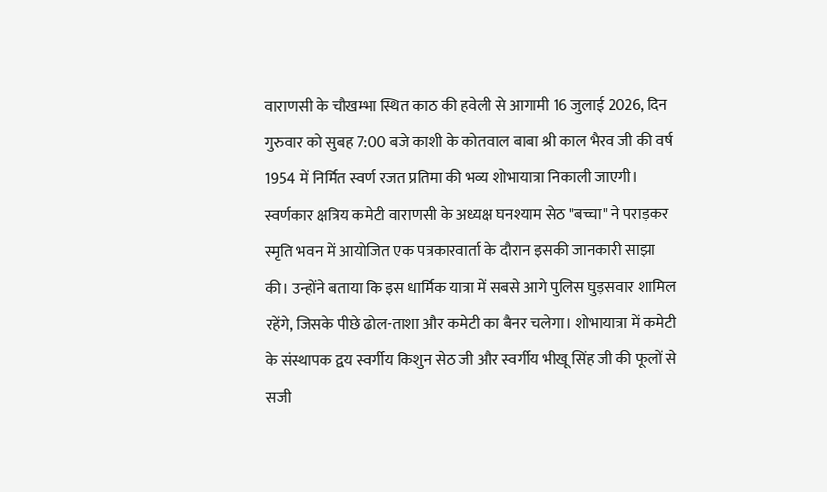वाराणसी के चौखम्भा स्थित काठ की हवेली से आगामी 16 जुलाई 2026, दिन गुरुवार को सुबह 7:00 बजे काशी के कोतवाल बाबा श्री काल भैरव जी की वर्ष 1954 में निर्मित स्वर्ण रजत प्रतिमा की भव्य शोभायात्रा निकाली जाएगी। स्वर्णकार क्षत्रिय कमेटी वाराणसी के अध्यक्ष घनश्याम सेठ "बच्चा" ने पराड़कर स्मृति भवन में आयोजित एक पत्रकारवार्ता के दौरान इसकी जानकारी साझा की। उन्होंने बताया कि इस धार्मिक यात्रा में सबसे आगे पुलिस घुड़सवार शामिल रहेंगे, जिसके पीछे ढोल-ताशा और कमेटी का बैनर चलेगा। शोभायात्रा में कमेटी के संस्थापक द्वय स्वर्गीय किशुन सेठ जी और स्वर्गीय भीखू सिंह जी की फूलों से सजी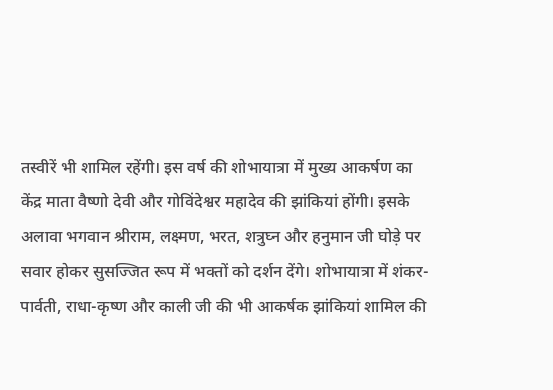तस्वीरें भी शामिल रहेंगी। इस वर्ष की शोभायात्रा में मुख्य आकर्षण का केंद्र माता वैष्णो देवी और गोविंदेश्वर महादेव की झांकियां होंगी। इसके अलावा भगवान श्रीराम, लक्ष्मण, भरत, शत्रुघ्न और हनुमान जी घोड़े पर सवार होकर सुसज्जित रूप में भक्तों को दर्शन देंगे। शोभायात्रा में शंकर-पार्वती, राधा-कृष्ण और काली जी की भी आकर्षक झांकियां शामिल की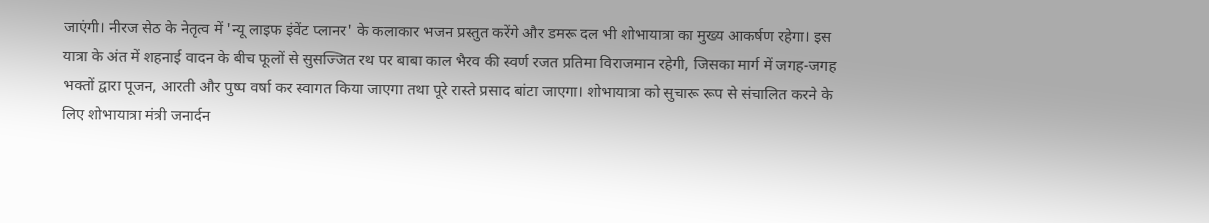जाएंगी। नीरज सेठ के नेतृत्व में 'न्यू लाइफ इंवेंट प्लानर' के कलाकार भजन प्रस्तुत करेंगे और डमरू दल भी शोभायात्रा का मुख्य आकर्षण रहेगा। इस यात्रा के अंत में शहनाई वादन के बीच फूलों से सुसज्जित रथ पर बाबा काल भैरव की स्वर्ण रजत प्रतिमा विराजमान रहेगी, जिसका मार्ग में जगह-जगह भक्तों द्वारा पूजन, आरती और पुष्प वर्षा कर स्वागत किया जाएगा तथा पूरे रास्ते प्रसाद बांटा जाएगा। शोभायात्रा को सुचारू रूप से संचालित करने के लिए शोभायात्रा मंत्री जनार्दन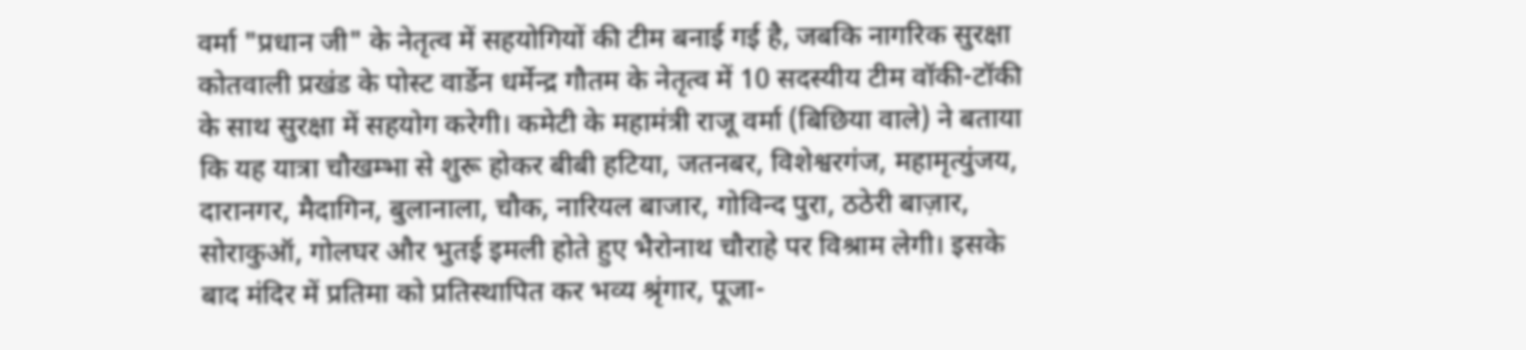वर्मा "प्रधान जी" के नेतृत्व में सहयोगियों की टीम बनाई गई है, जबकि नागरिक सुरक्षा कोतवाली प्रखंड के पोस्ट वार्डेन धर्मेन्द्र गौतम के नेतृत्व में 10 सदस्यीय टीम वॉकी-टॉकी के साथ सुरक्षा में सहयोग करेगी। कमेटी के महामंत्री राजू वर्मा (बिछिया वाले) ने बताया कि यह यात्रा चौखम्भा से शुरू होकर बीबी हटिया, जतनबर, विशेश्वरगंज, महामृत्युंजय, दारानगर, मैदागिन, बुलानाला, चौक, नारियल बाजार, गोविन्द पुरा, ठठेरी बाज़ार, सोराकुऑ, गोलघर और भुतई इमली होते हुए भैरोनाथ चौराहे पर विश्राम लेगी। इसके बाद मंदिर में प्रतिमा को प्रतिस्थापित कर भव्य श्रृंगार, पूजा-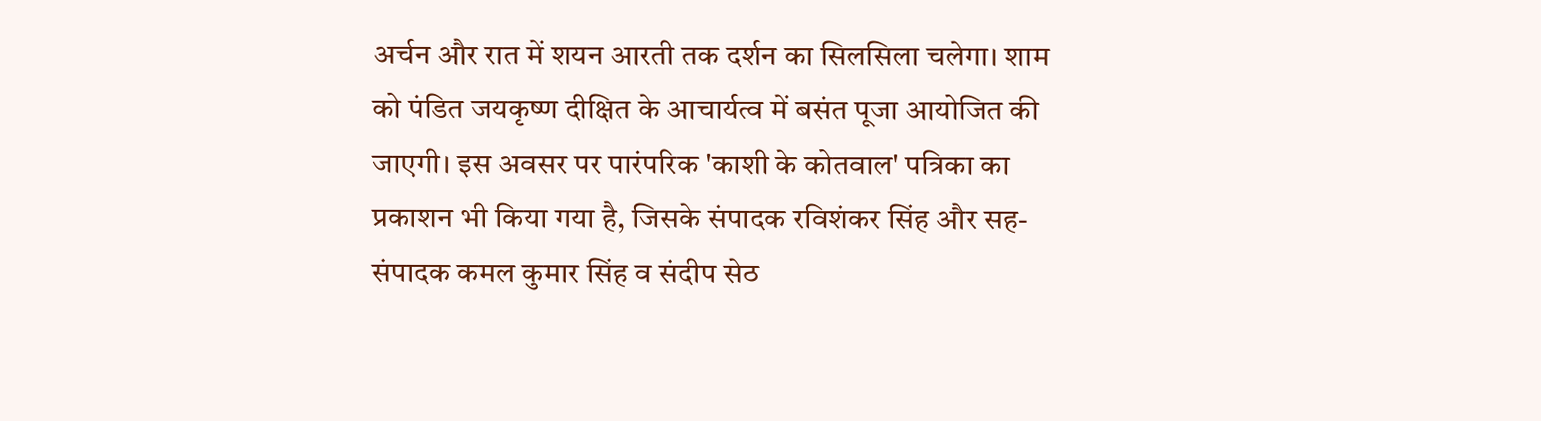अर्चन और रात में शयन आरती तक दर्शन का सिलसिला चलेगा। शाम को पंडित जयकृष्ण दीक्षित के आचार्यत्व में बसंत पूजा आयोजित की जाएगी। इस अवसर पर पारंपरिक 'काशी के कोतवाल' पत्रिका का प्रकाशन भी किया गया है, जिसके संपादक रविशंकर सिंह और सह-संपादक कमल कुमार सिंह व संदीप सेठ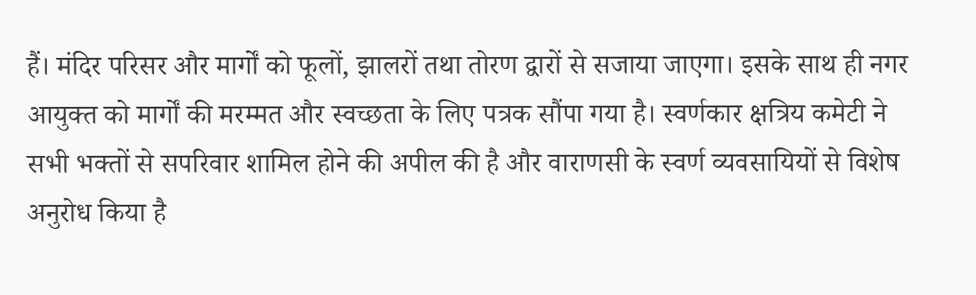हैं। मंदिर परिसर और मार्गों को फूलों, झालरों तथा तोरण द्वारों से सजाया जाएगा। इसके साथ ही नगर आयुक्त को मार्गों की मरम्मत और स्वच्छता के लिए पत्रक सौंपा गया है। स्वर्णकार क्षत्रिय कमेटी ने सभी भक्तों से सपरिवार शामिल होने की अपील की है और वाराणसी के स्वर्ण व्यवसायियों से विशेष अनुरोध किया है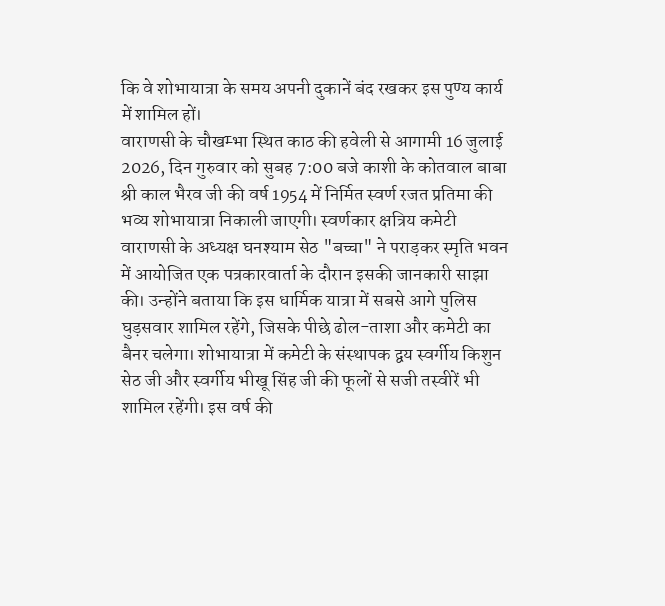कि वे शोभायात्रा के समय अपनी दुकानें बंद रखकर इस पुण्य कार्य में शामिल हों।
वाराणसी के चौखम्भा स्थित काठ की हवेली से आगामी 16 जुलाई 2026, दिन गुरुवार को सुबह 7:00 बजे काशी के कोतवाल बाबा श्री काल भैरव जी की वर्ष 1954 में निर्मित स्वर्ण रजत प्रतिमा की भव्य शोभायात्रा निकाली जाएगी। स्वर्णकार क्षत्रिय कमेटी वाराणसी के अध्यक्ष घनश्याम सेठ "बच्चा" ने पराड़कर स्मृति भवन में आयोजित एक पत्रकारवार्ता के दौरान इसकी जानकारी साझा की। उन्होंने बताया कि इस धार्मिक यात्रा में सबसे आगे पुलिस घुड़सवार शामिल रहेंगे, जिसके पीछे ढोल-ताशा और कमेटी का बैनर चलेगा। शोभायात्रा में कमेटी के संस्थापक द्वय स्वर्गीय किशुन सेठ जी और स्वर्गीय भीखू सिंह जी की फूलों से सजी तस्वीरें भी शामिल रहेंगी। इस वर्ष की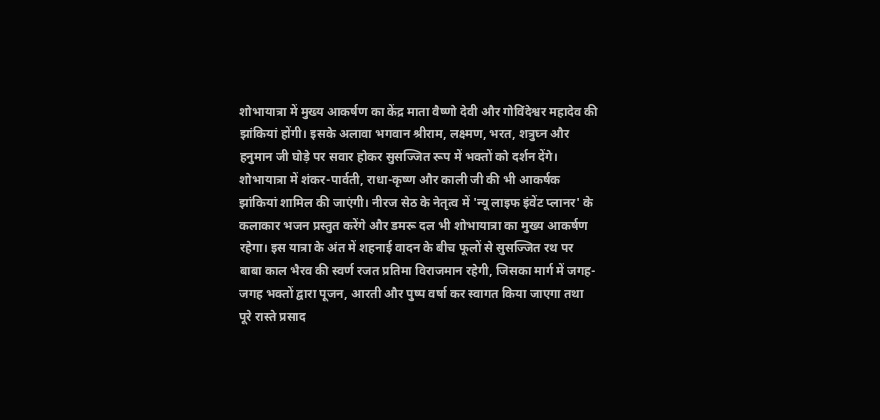शोभायात्रा में मुख्य आकर्षण का केंद्र माता वैष्णो देवी और गोविंदेश्वर महादेव की झांकियां होंगी। इसके अलावा भगवान श्रीराम, लक्ष्मण, भरत, शत्रुघ्न और हनुमान जी घोड़े पर सवार होकर सुसज्जित रूप में भक्तों को दर्शन देंगे। शोभायात्रा में शंकर-पार्वती, राधा-कृष्ण और काली जी की भी आकर्षक झांकियां शामिल की जाएंगी। नीरज सेठ के नेतृत्व में 'न्यू लाइफ इंवेंट प्लानर' के कलाकार भजन प्रस्तुत करेंगे और डमरू दल भी शोभायात्रा का मुख्य आकर्षण रहेगा। इस यात्रा के अंत में शहनाई वादन के बीच फूलों से सुसज्जित रथ पर बाबा काल भैरव की स्वर्ण रजत प्रतिमा विराजमान रहेगी, जिसका मार्ग में जगह-जगह भक्तों द्वारा पूजन, आरती और पुष्प वर्षा कर स्वागत किया जाएगा तथा पूरे रास्ते प्रसाद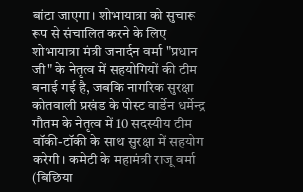बांटा जाएगा। शोभायात्रा को सुचारू रूप से संचालित करने के लिए शोभायात्रा मंत्री जनार्दन वर्मा "प्रधान जी" के नेतृत्व में सहयोगियों की टीम बनाई गई है, जबकि नागरिक सुरक्षा कोतवाली प्रखंड के पोस्ट वार्डेन धर्मेन्द्र गौतम के नेतृत्व में 10 सदस्यीय टीम वॉकी-टॉकी के साथ सुरक्षा में सहयोग करेगी। कमेटी के महामंत्री राजू वर्मा (बिछिया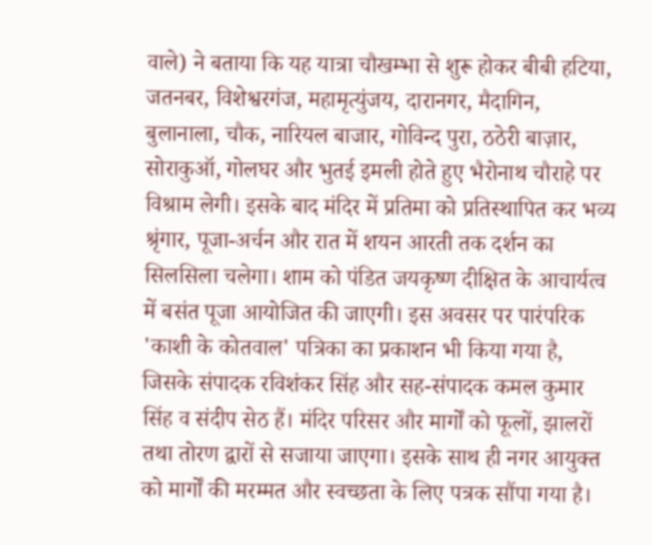वाले) ने बताया कि यह यात्रा चौखम्भा से शुरू होकर बीबी हटिया, जतनबर, विशेश्वरगंज, महामृत्युंजय, दारानगर, मैदागिन, बुलानाला, चौक, नारियल बाजार, गोविन्द पुरा, ठठेरी बाज़ार, सोराकुऑ, गोलघर और भुतई इमली होते हुए भैरोनाथ चौराहे पर विश्राम लेगी। इसके बाद मंदिर में प्रतिमा को प्रतिस्थापित कर भव्य श्रृंगार, पूजा-अर्चन और रात में शयन आरती तक दर्शन का सिलसिला चलेगा। शाम को पंडित जयकृष्ण दीक्षित के आचार्यत्व में बसंत पूजा आयोजित की जाएगी। इस अवसर पर पारंपरिक 'काशी के कोतवाल' पत्रिका का प्रकाशन भी किया गया है, जिसके संपादक रविशंकर सिंह और सह-संपादक कमल कुमार सिंह व संदीप सेठ हैं। मंदिर परिसर और मार्गों को फूलों, झालरों तथा तोरण द्वारों से सजाया जाएगा। इसके साथ ही नगर आयुक्त को मार्गों की मरम्मत और स्वच्छता के लिए पत्रक सौंपा गया है।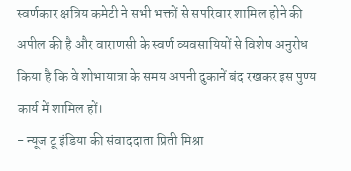स्वर्णकार क्षत्रिय कमेटी ने सभी भक्तों से सपरिवार शामिल होने की अपील की है और वाराणसी के स्वर्ण व्यवसायियों से विशेष अनुरोध किया है कि वे शोभायात्रा के समय अपनी दुकानें बंद रखकर इस पुण्य कार्य में शामिल हों।
- न्यूज टू इंडिया की संवाददाता प्रिती मिश्रा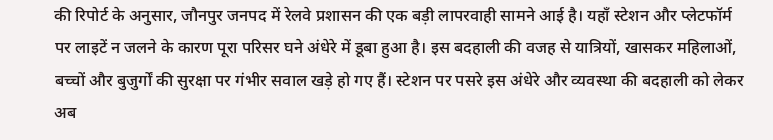की रिपोर्ट के अनुसार, जौनपुर जनपद में रेलवे प्रशासन की एक बड़ी लापरवाही सामने आई है। यहाँ स्टेशन और प्लेटफॉर्म पर लाइटें न जलने के कारण पूरा परिसर घने अंधेरे में डूबा हुआ है। इस बदहाली की वजह से यात्रियों, खासकर महिलाओं, बच्चों और बुजुर्गों की सुरक्षा पर गंभीर सवाल खड़े हो गए हैं। स्टेशन पर पसरे इस अंधेरे और व्यवस्था की बदहाली को लेकर अब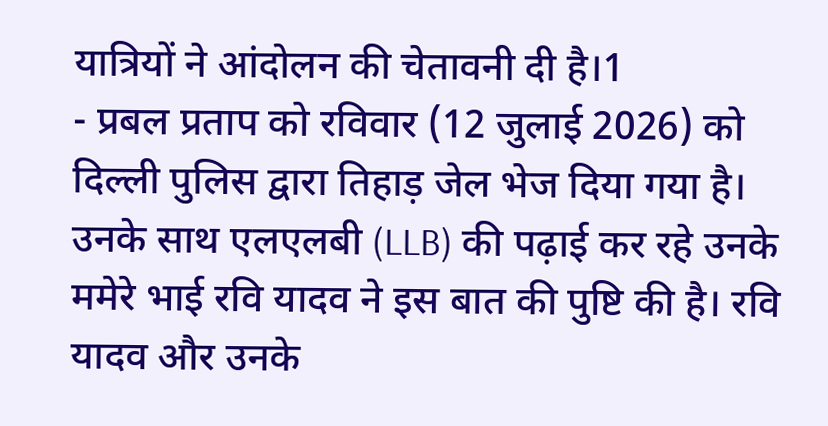यात्रियों ने आंदोलन की चेतावनी दी है।1
- प्रबल प्रताप को रविवार (12 जुलाई 2026) को दिल्ली पुलिस द्वारा तिहाड़ जेल भेज दिया गया है। उनके साथ एलएलबी (LLB) की पढ़ाई कर रहे उनके ममेरे भाई रवि यादव ने इस बात की पुष्टि की है। रवि यादव और उनके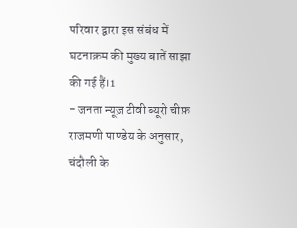परिवार द्वारा इस संबंध में घटनाक्रम की मुख्य बातें साझा की गई हैं।1
- जनता न्यूज़ टीवी ब्यूरो चीफ़ राजमणी पाण्डेय के अनुसार, चंदौली के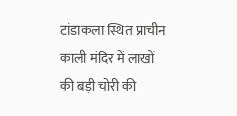टांडाकला स्थित प्राचीन काली मंदिर में लाखों की बड़ी चोरी की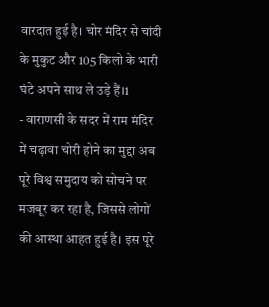वारदात हुई है। चोर मंदिर से चांदी के मुकुट और 105 किलो के भारी घंटे अपने साथ ले उड़े हैं।1
- वाराणसी के सदर में राम मंदिर में चढ़ावा चोरी होने का मुद्दा अब पूरे विश्व समुदाय को सोचने पर मजबूर कर रहा है, जिससे लोगों की आस्था आहत हुई है। इस पूरे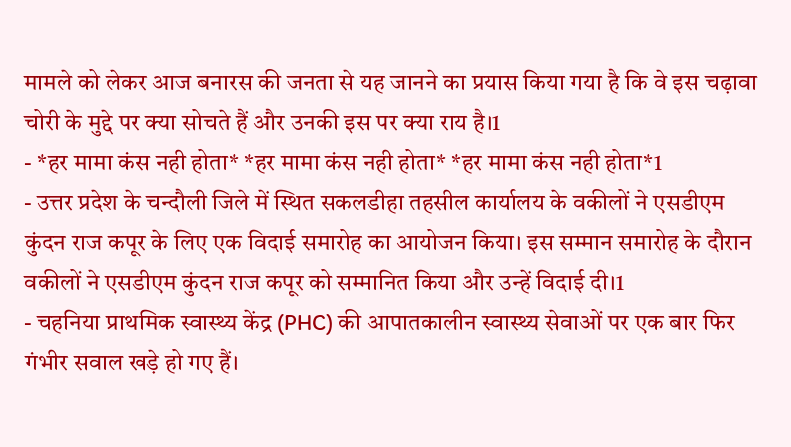मामले को लेकर आज बनारस की जनता से यह जानने का प्रयास किया गया है कि वे इस चढ़ावा चोरी के मुद्दे पर क्या सोचते हैं और उनकी इस पर क्या राय है।1
- *हर मामा कंस नही होता* *हर मामा कंस नही होता* *हर मामा कंस नही होता*1
- उत्तर प्रदेश के चन्दौली जिले में स्थित सकलडीहा तहसील कार्यालय के वकीलों ने एसडीएम कुंदन राज कपूर के लिए एक विदाई समारोह का आयोजन किया। इस सम्मान समारोह के दौरान वकीलों ने एसडीएम कुंदन राज कपूर को सम्मानित किया और उन्हें विदाई दी।1
- चहनिया प्राथमिक स्वास्थ्य केंद्र (PHC) की आपातकालीन स्वास्थ्य सेवाओं पर एक बार फिर गंभीर सवाल खड़े हो गए हैं।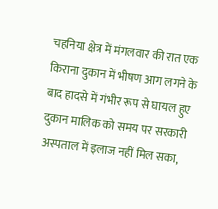चहनिया क्षेत्र में मंगलवार की रात एक किराना दुकान में भीषण आग लगने के बाद हादसे में गंभीर रूप से घायल हुए दुकान मालिक को समय पर सरकारी अस्पताल में इलाज नहीं मिल सका,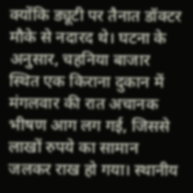क्योंकि ड्यूटी पर तैनात डॉक्टर मौके से नदारद थे। घटना के अनुसार, चहनिया बाजार स्थित एक किराना दुकान में मंगलवार की रात अचानक भीषण आग लग गई, जिससे लाखों रुपये का सामान जलकर राख हो गया। स्थानीय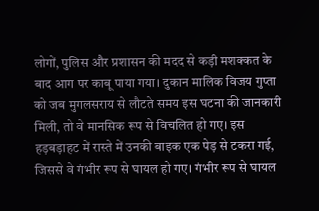लोगों, पुलिस और प्रशासन की मदद से कड़ी मशक्कत के बाद आग पर काबू पाया गया। दुकान मालिक विजय गुप्ता को जब मुगलसराय से लौटते समय इस घटना की जानकारी मिली, तो वे मानसिक रूप से विचलित हो गए। इस हड़बड़ाहट में रास्ते में उनकी बाइक एक पेड़ से टकरा गई, जिससे वे गंभीर रूप से घायल हो गए। गंभीर रूप से घायल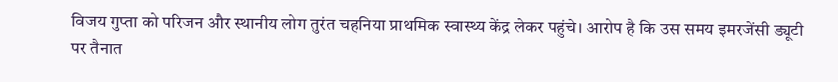विजय गुप्ता को परिजन और स्थानीय लोग तुरंत चहनिया प्राथमिक स्वास्थ्य केंद्र लेकर पहुंचे। आरोप है कि उस समय इमरजेंसी ड्यूटी पर तैनात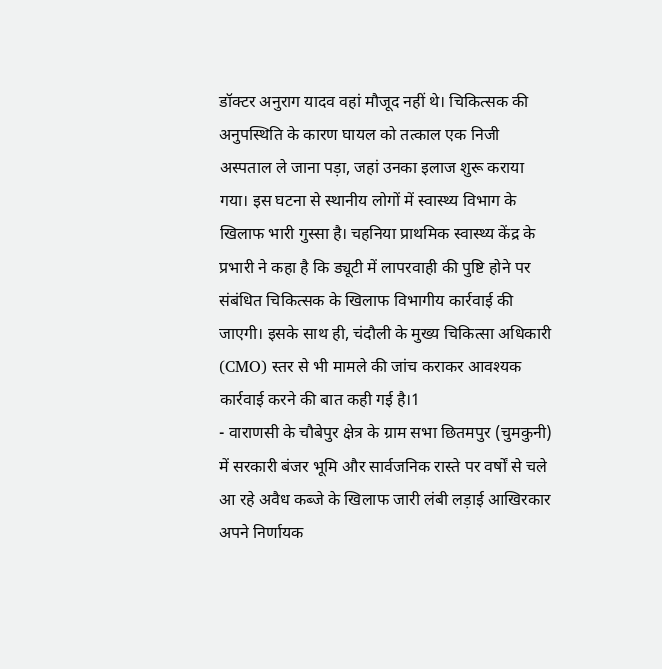डॉक्टर अनुराग यादव वहां मौजूद नहीं थे। चिकित्सक की अनुपस्थिति के कारण घायल को तत्काल एक निजी अस्पताल ले जाना पड़ा, जहां उनका इलाज शुरू कराया गया। इस घटना से स्थानीय लोगों में स्वास्थ्य विभाग के खिलाफ भारी गुस्सा है। चहनिया प्राथमिक स्वास्थ्य केंद्र के प्रभारी ने कहा है कि ड्यूटी में लापरवाही की पुष्टि होने पर संबंधित चिकित्सक के खिलाफ विभागीय कार्रवाई की जाएगी। इसके साथ ही, चंदौली के मुख्य चिकित्सा अधिकारी (CMO) स्तर से भी मामले की जांच कराकर आवश्यक कार्रवाई करने की बात कही गई है।1
- वाराणसी के चौबेपुर क्षेत्र के ग्राम सभा छितमपुर (चुमकुनी) में सरकारी बंजर भूमि और सार्वजनिक रास्ते पर वर्षों से चले आ रहे अवैध कब्जे के खिलाफ जारी लंबी लड़ाई आखिरकार अपने निर्णायक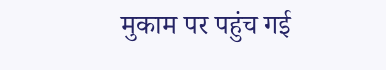मुकाम पर पहुंच गई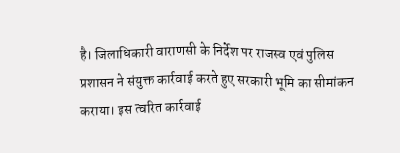है। जिलाधिकारी वाराणसी के निर्देश पर राजस्व एवं पुलिस प्रशासन ने संयुक्त कार्रवाई करते हुए सरकारी भूमि का सीमांकन कराया। इस त्वरित कार्रवाई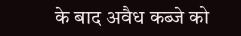के बाद अवैध कब्जे को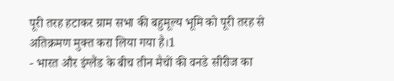पूरी तरह हटाकर ग्राम सभा की बहुमूल्य भूमि को पूरी तरह से अतिक्रमण मुक्त करा लिया गया है।1
- भारत और इंग्लैंड के बीच तीन मैचों की वनडे सीरीज का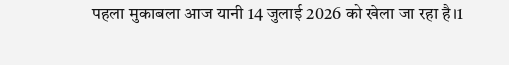पहला मुकाबला आज यानी 14 जुलाई 2026 को खेला जा रहा है।1